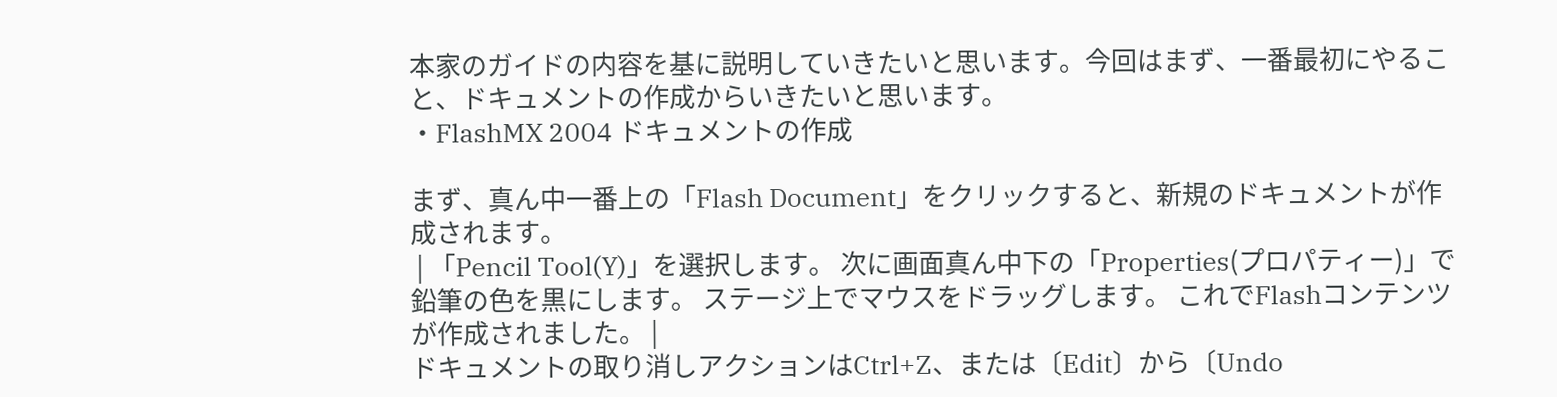本家のガイドの内容を基に説明していきたいと思います。今回はまず、一番最初にやること、ドキュメントの作成からいきたいと思います。
・FlashMX 2004 ドキュメントの作成

まず、真ん中一番上の「Flash Document」をクリックすると、新規のドキュメントが作成されます。
 | 「Pencil Tool(Y)」を選択します。 次に画面真ん中下の「Properties(プロパティー)」で鉛筆の色を黒にします。 ステージ上でマウスをドラッグします。 これでFlashコンテンツが作成されました。 |
ドキュメントの取り消しアクションはCtrl+Z、または〔Edit〕から〔Undo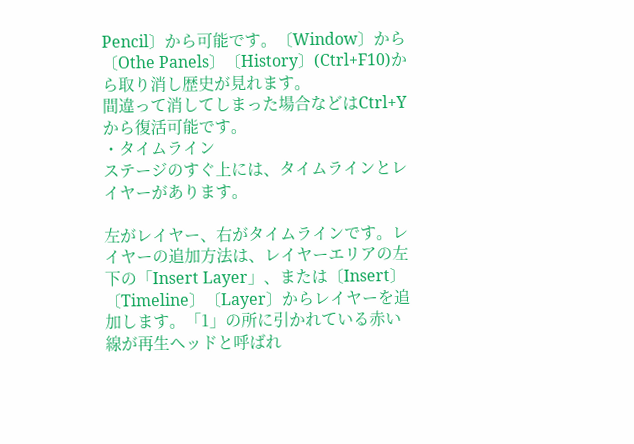Pencil〕から可能です。〔Window〕から〔Othe Panels〕〔History〕(Ctrl+F10)から取り消し歴史が見れます。
間違って消してしまった場合などはCtrl+Yから復活可能です。
・タイムライン
ステージのすぐ上には、タイムラインとレイヤーがあります。

左がレイヤー、右がタイムラインです。レイヤーの追加方法は、レイヤーエリアの左下の「Insert Layer」、または〔Insert〕〔Timeline〕〔Layer〕からレイヤーを追加します。「1」の所に引かれている赤い線が再生ヘッドと呼ばれ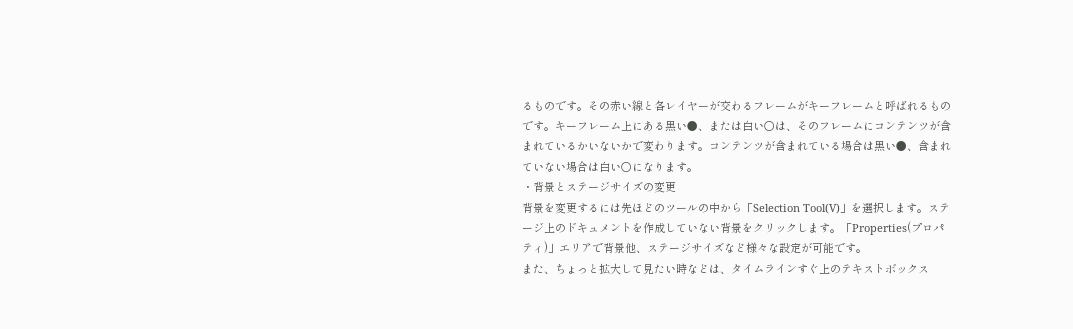るものです。その赤い線と各レイヤーが交わるフレームがキーフレームと呼ばれるものです。キーフレーム上にある黒い●、または白い○は、そのフレームにコンテンツが含まれているかいないかで変わります。コンテンツが含まれている場合は黒い●、含まれていない場合は白い○になります。
・背景とステージサイズの変更
背景を変更するには先ほどのツールの中から「Selection Tool(V)」を選択します。ステージ上のドキュメントを作成していない背景をクリックします。「Properties(プロパティ)」エリアで背景他、ステージサイズなど様々な設定が可能です。
また、ちょっと拡大して見たい時などは、タイムラインすぐ上のテキストボックス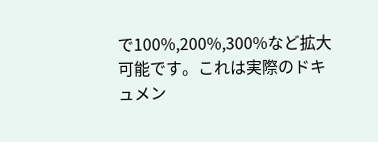で100%,200%,300%など拡大可能です。これは実際のドキュメン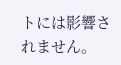トには影響されません。